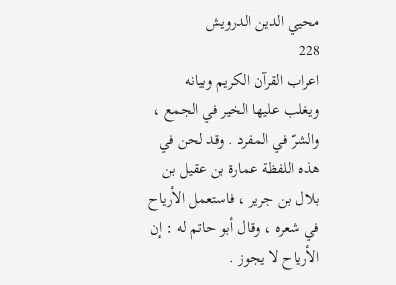محيي الدين الدرويش
228
اعراب القرآن الكريم وبيانه
ويغلب عليها الخير في الجمع ، والشرّ في المفرد . وقد لحن في هذه اللفظة عمارة بن عقيل بن بلال بن جرير ، فاستعمل الأرياح في شعره ، وقال أبو حاتم له : إن الأرياح لا يجوز .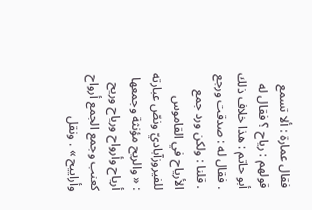فقال عمارة : ألا تسمع قولهم : رياح ؟ فقال له أبو حاتم : هذا خلاف ذلك . فقال له : صدقت ورجع . قلنا : ولكن ورد جمع الأرياح في القاموس للفيروزآباديّ ونصّ عبارته : « والريح مؤنثة وجمعها أرياح وأرواح ورياح وريح كعنب وجمع الجمع أرواح وأراييح » . ونقل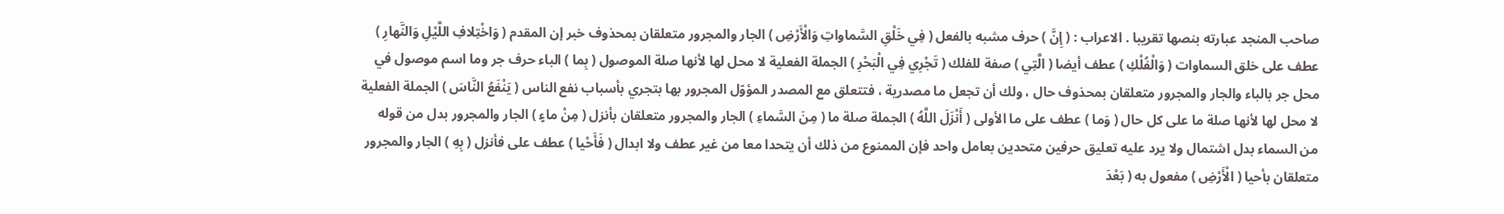صاحب المنجد عبارته بنصها تقريبا . الاعراب : ( إِنَّ ) حرف مشبه بالفعل ( فِي خَلْقِ السَّماواتِ وَالْأَرْضِ ) الجار والمجرور متعلقان بمحذوف خبر إن المقدم ( وَاخْتِلافِ اللَّيْلِ وَالنَّهارِ ) عطف على خلق السماوات ( وَالْفُلْكِ ) عطف أيضا ( الَّتِي ) صفة للفلك ( تَجْرِي فِي الْبَحْرِ ) الجملة الفعلية لا محل لها لأنها صلة الموصول ( بِما ) الباء حرف جر وما اسم موصول في محل جر بالباء والجار والمجرور متعلقان بمحذوف حال ، ولك أن تجعل ما مصدرية ، فتتعلق مع المصدر المؤوّل المجرور بها بتجري بأسباب نفع الناس ( يَنْفَعُ النَّاسَ ) الجملة الفعلية لا محل لها لأنها صلة ما على كل حال ( وَما ) عطف على ما الأولى ( أَنْزَلَ اللَّهُ ) الجملة صلة ما ( مِنَ السَّماءِ ) الجار والمجرور متعلقان بأنزل ( مِنْ ماءٍ ) الجار والمجرور بدل من قوله من السماء بدل اشتمال ولا يرد عليه تعليق حرفين متحدين بعامل واحد فإن الممنوع من ذلك أن يتحدا معا من غير عطف ولا ابدال ( فَأَحْيا ) عطف على فأنزل ( بِهِ ) الجار والمجرور متعلقان بأحيا ( الْأَرْضِ ) مفعول به ( بَعْدَ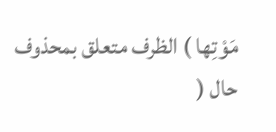مَوْتِها ) الظرف متعلق بمحذوف حال (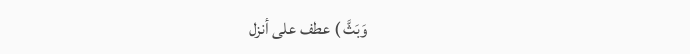وَبَثَّ ) عطف على أنزل